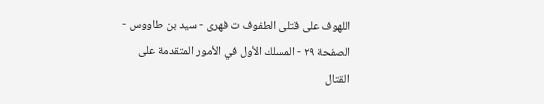اللهوف علی قتلی الطفوف ت فهری - سید بن طاووس - الصفحة ٢٩ - المسلك الأول في الأمور المتقدمة على القتال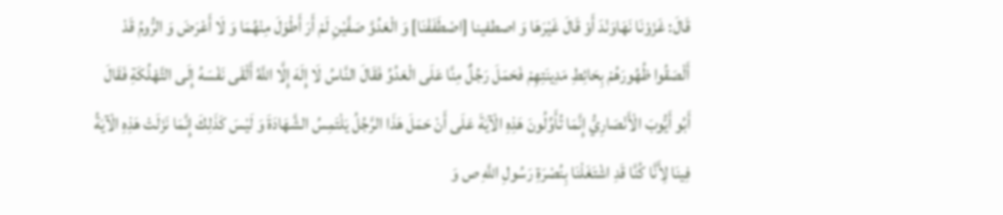قَالَ: غَزَوْنَا نَهَاوَنْدَ أَوْ قَالَ غَيْرَهَا وَ اصطفينا [اصْطَفَفْنَا] وَ الْعَدُوَّ صَفَّيْنِ لَمْ أَرَ أَطْوَلَ مِنْهُمَا وَ لَا أَعْرَضَ وَ الرُّومُ قَدْ أَلْصَقُوا ظُهُورَهُمْ بِحَائِطِ مَدِينَتِهِمْ فَحَمَلَ رَجُلٌ مِنَّا عَلَى الْعَدُوِّ فَقَالَ النَّاسُ لَا إِلَهَ إِلَّا اللَّهُ أَلْقَى نَفْسَهُ إِلَى التَّهْلُكَةِ فَقَالَ أَبُو أَيُّوبَ الْأَنْصَارِيُّ إِنَّمَا تُأَوِّلُونَ هَذِهِ الْآيَةَ عَلَى أَنْ حَمَلَ هَذَا الرَّجُلُ يَلْتَمِسُ الشَّهَادَةَ وَ لَيْسَ كَذَلِكَ إِنَّمَا نَزَلَتْ هَذِهِ الْآيَةُ فِينَا لِأَنَّا كُنَّا قَدِ اشْتَغَلْنَا بِنُصْرَةِ رَسُولِ اللَّهِ ص وَ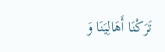تَرَكْنَا أَهَالِيَنَا وَ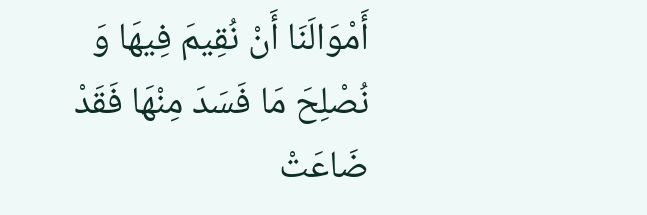أَمْوَالَنَا أَنْ نُقِيمَ فِيهَا وَ نُصْلِحَ مَا فَسَدَ مِنْهَا فَقَدْ ضَاعَتْ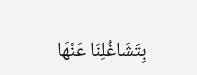بِتَشَاغُلِنَا عَنْهَا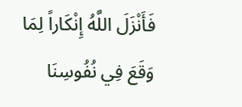فَأَنْزَلَ اللَّهُ إِنْكَاراً لِمَا وَقَعَ فِي نُفُوسِنَا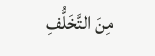مِنَ التَّخَلُّفِ